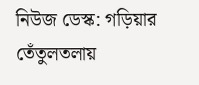নিউজ ডেস্ক: গড়িয়ার তেঁতুলতলায়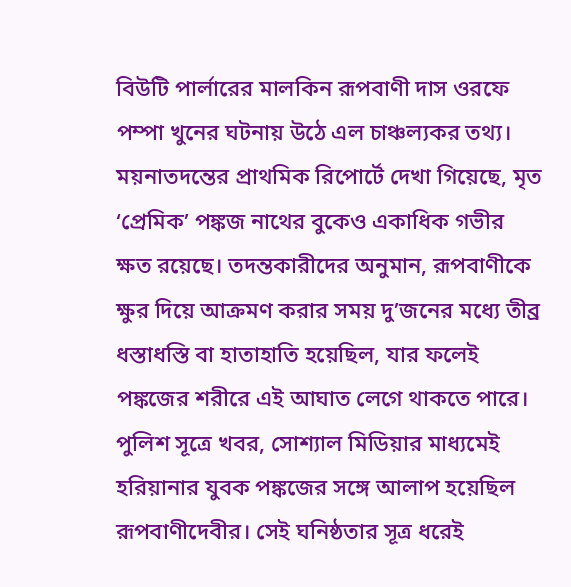বিউটি পার্লারের মালকিন রূপবাণী দাস ওরফে পম্পা খুনের ঘটনায় উঠে এল চাঞ্চল্যকর তথ্য। ময়নাতদন্তের প্রাথমিক রিপোর্টে দেখা গিয়েছে, মৃত ‘প্রেমিক’ পঙ্কজ নাথের বুকেও একাধিক গভীর ক্ষত রয়েছে। তদন্তকারীদের অনুমান, রূপবাণীকে ক্ষুর দিয়ে আক্রমণ করার সময় দু’জনের মধ্যে তীব্র ধস্তাধস্তি বা হাতাহাতি হয়েছিল, যার ফলেই পঙ্কজের শরীরে এই আঘাত লেগে থাকতে পারে।
পুলিশ সূত্রে খবর, সোশ্যাল মিডিয়ার মাধ্যমেই হরিয়ানার যুবক পঙ্কজের সঙ্গে আলাপ হয়েছিল রূপবাণীদেবীর। সেই ঘনিষ্ঠতার সূত্র ধরেই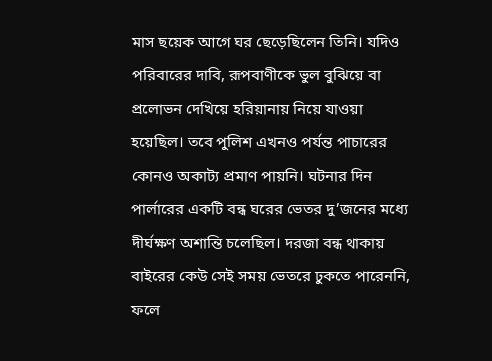মাস ছয়েক আগে ঘর ছেড়েছিলেন তিনি। যদিও পরিবারের দাবি, রূপবাণীকে ভুল বুঝিয়ে বা প্রলোভন দেখিয়ে হরিয়ানায় নিয়ে যাওয়া হয়েছিল। তবে পুলিশ এখনও পর্যন্ত পাচারের কোনও অকাট্য প্রমাণ পায়নি। ঘটনার দিন পার্লারের একটি বন্ধ ঘরের ভেতর দু’জনের মধ্যে দীর্ঘক্ষণ অশান্তি চলেছিল। দরজা বন্ধ থাকায় বাইরের কেউ সেই সময় ভেতরে ঢুকতে পারেননি, ফলে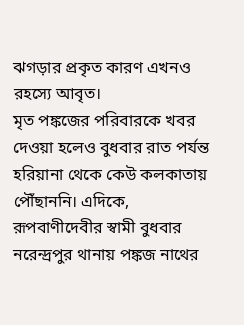ঝগড়ার প্রকৃত কারণ এখনও রহস্যে আবৃত।
মৃত পঙ্কজের পরিবারকে খবর দেওয়া হলেও বুধবার রাত পর্যন্ত হরিয়ানা থেকে কেউ কলকাতায় পৌঁছাননি। এদিকে, রূপবাণীদেবীর স্বামী বুধবার নরেন্দ্রপুর থানায় পঙ্কজ নাথের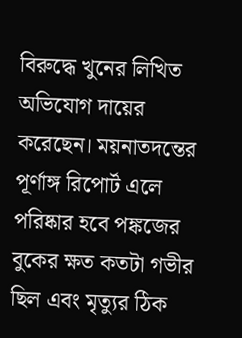বিরুদ্ধে খুনের লিখিত অভিযোগ দায়ের করেছেন। ময়নাতদন্তের পূর্ণাঙ্গ রিপোর্ট এলে পরিষ্কার হবে পঙ্কজের বুকের ক্ষত কতটা গভীর ছিল এবং মৃত্যুর ঠিক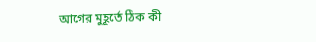আগের মুহূর্তে ঠিক কী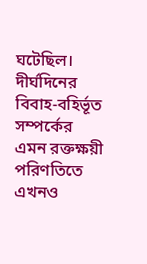ঘটেছিল। দীর্ঘদিনের বিবাহ-বহির্ভূত সম্পর্কের এমন রক্তক্ষয়ী পরিণতিতে এখনও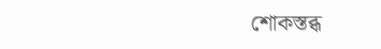শোকস্তব্ধ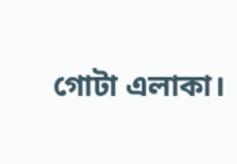গোটা এলাকা।